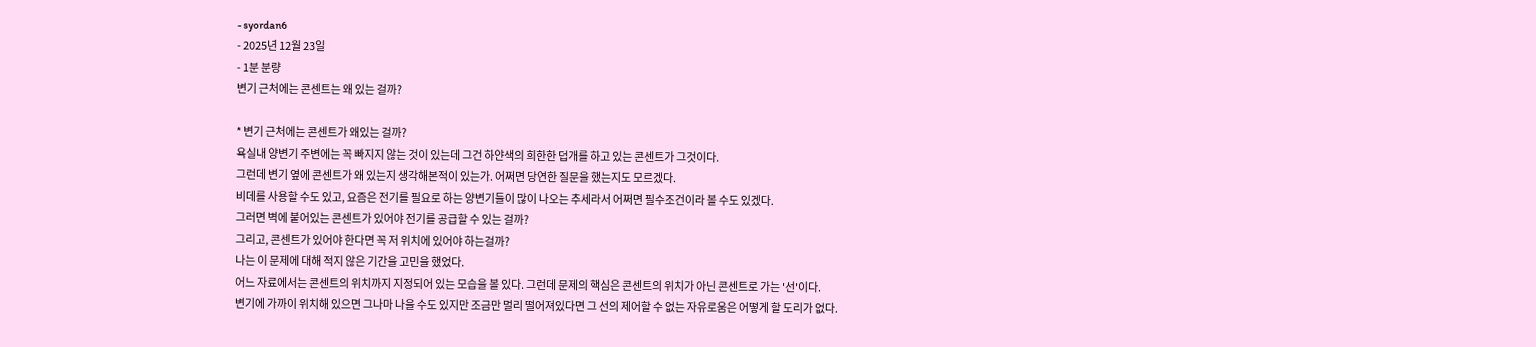- syordan6
- 2025년 12월 23일
- 1분 분량
변기 근처에는 콘센트는 왜 있는 걸까?

* 변기 근처에는 콘센트가 왜있는 걸까?
욕실내 양변기 주변에는 꼭 빠지지 않는 것이 있는데 그건 하얀색의 희한한 덥개를 하고 있는 콘센트가 그것이다.
그런데 변기 옆에 콘센트가 왜 있는지 생각해본적이 있는가. 어쩌면 당연한 질문을 했는지도 모르겠다.
비데를 사용할 수도 있고, 요즘은 전기를 필요로 하는 양변기들이 많이 나오는 추세라서 어쩌면 필수조건이라 볼 수도 있겠다.
그러면 벽에 붙어있는 콘센트가 있어야 전기를 공급할 수 있는 걸까?
그리고, 콘센트가 있어야 한다면 꼭 저 위치에 있어야 하는걸까?
나는 이 문제에 대해 적지 않은 기간을 고민을 했었다.
어느 자료에서는 콘센트의 위치까지 지정되어 있는 모습을 볼 있다. 그런데 문제의 핵심은 콘센트의 위치가 아닌 콘센트로 가는 '선'이다.
변기에 가까이 위치해 있으면 그나마 나을 수도 있지만 조금만 멀리 떨어져있다면 그 선의 제어할 수 없는 자유로움은 어떻게 할 도리가 없다.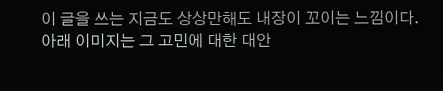이 글을 쓰는 지금도 상상만해도 내장이 꼬이는 느낌이다.
아래 이미지는 그 고민에 대한 대안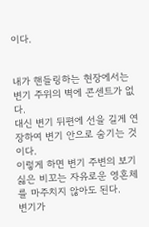이다.


내가 핸들링하는 현장에서는 변기 주위의 벽에 콘센트가 없다.
대신 변기 뒤편에 선을 길게 연장하여 변기 안으로 숨기는 것이다.
이렇게 하면 변기 주변의 보기싫은 비꼬는 자유로운 영혼체를 마주치지 않아도 된다.
변기가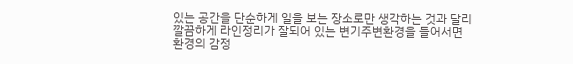있는 공간을 단순하게 일을 보는 장소로만 생각하는 것과 달리
깔끔하게 라인정리가 잘되어 있는 변기주변환경을 들어서면
환경의 감정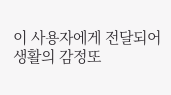이 사용자에게 전달되어 생활의 감정또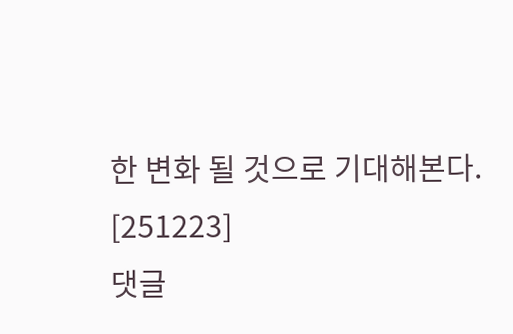한 변화 될 것으로 기대해본다.
[251223]
댓글